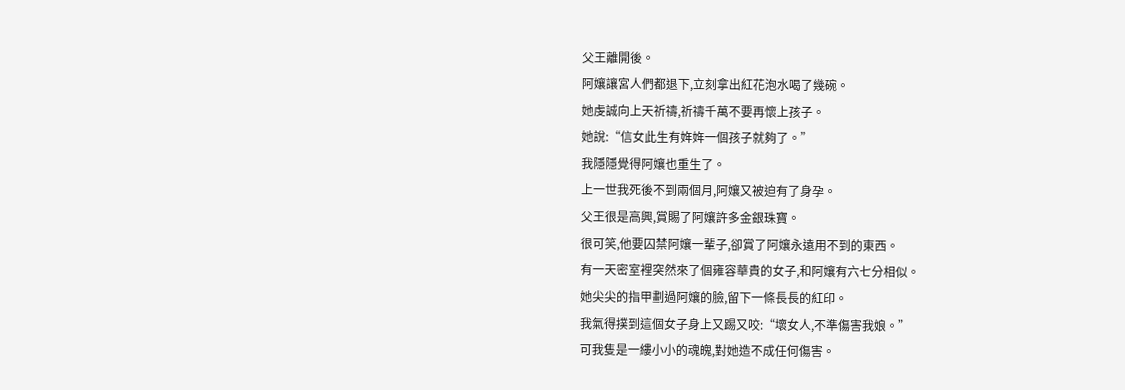父王離開後。
阿孃讓宮人們都退下,立刻拿出紅花泡水喝了幾碗。
她虔誠向上天祈禱,祈禱千萬不要再懷上孩子。
她說:“信女此生有姩姩一個孩子就夠了。”
我隱隱覺得阿孃也重生了。
上一世我死後不到兩個月,阿孃又被迫有了身孕。
父王很是高興,賞賜了阿孃許多金銀珠寶。
很可笑,他要囚禁阿孃一輩子,卻賞了阿孃永遠用不到的東西。
有一天密室裡突然來了個雍容華貴的女子,和阿孃有六七分相似。
她尖尖的指甲劃過阿孃的臉,留下一條長長的紅印。
我氣得撲到這個女子身上又踢又咬:“壞女人,不準傷害我娘。”
可我隻是一縷小小的魂魄,對她造不成任何傷害。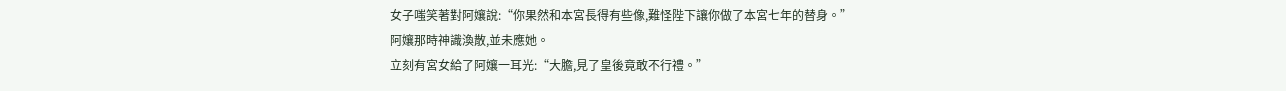女子嗤笑著對阿孃說:“你果然和本宮長得有些像,難怪陛下讓你做了本宮七年的替身。”
阿孃那時神識渙散,並未應她。
立刻有宮女給了阿孃一耳光:“大膽,見了皇後竟敢不行禮。”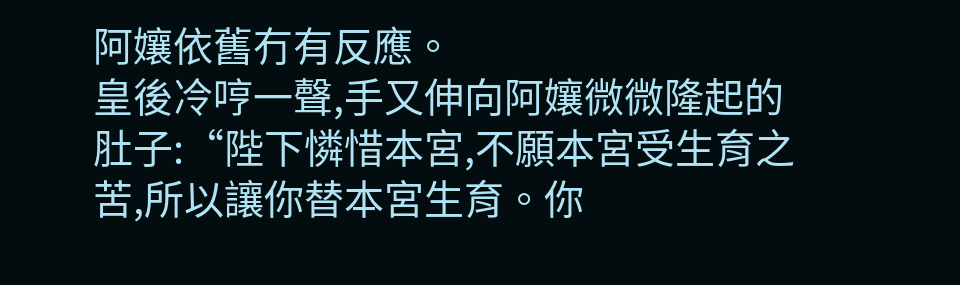阿孃依舊冇有反應。
皇後冷哼一聲,手又伸向阿孃微微隆起的肚子:“陛下憐惜本宮,不願本宮受生育之苦,所以讓你替本宮生育。你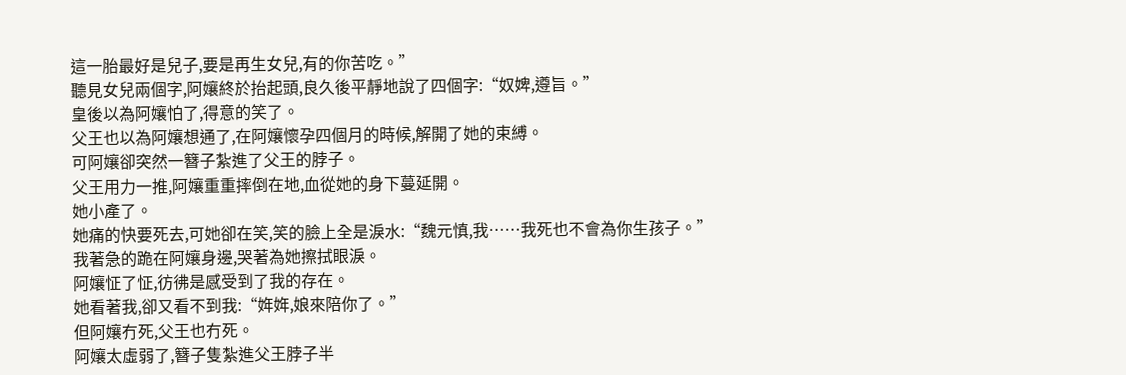這一胎最好是兒子,要是再生女兒,有的你苦吃。”
聽見女兒兩個字,阿孃終於抬起頭,良久後平靜地說了四個字:“奴婢,遵旨。”
皇後以為阿孃怕了,得意的笑了。
父王也以為阿孃想通了,在阿孃懷孕四個月的時候,解開了她的束縛。
可阿孃卻突然一簪子紮進了父王的脖子。
父王用力一推,阿孃重重摔倒在地,血從她的身下蔓延開。
她小產了。
她痛的快要死去,可她卻在笑,笑的臉上全是淚水:“魏元慎,我……我死也不會為你生孩子。”
我著急的跪在阿孃身邊,哭著為她擦拭眼淚。
阿孃怔了怔,彷彿是感受到了我的存在。
她看著我,卻又看不到我:“姩姩,娘來陪你了。”
但阿孃冇死,父王也冇死。
阿孃太虛弱了,簪子隻紮進父王脖子半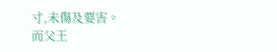寸,未傷及要害。
而父王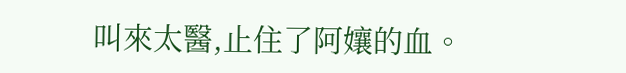叫來太醫,止住了阿孃的血。